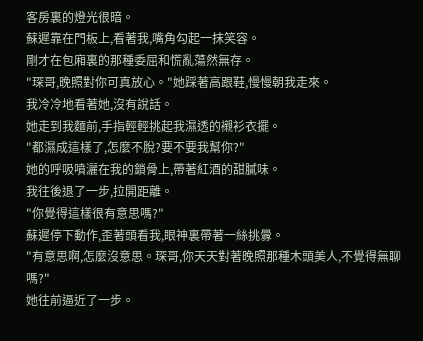客房裏的燈光很暗。
蘇遲靠在門板上,看著我,嘴角勾起一抹笑容。
剛才在包廂裏的那種委屈和慌亂蕩然無存。
"琛哥,晚照對你可真放心。"她踩著高跟鞋,慢慢朝我走來。
我冷冷地看著她,沒有說話。
她走到我麵前,手指輕輕挑起我濕透的襯衫衣擺。
"都濕成這樣了,怎麼不脫?要不要我幫你?"
她的呼吸噴灑在我的鎖骨上,帶著紅酒的甜膩味。
我往後退了一步,拉開距離。
"你覺得這樣很有意思嗎?"
蘇遲停下動作,歪著頭看我,眼神裏帶著一絲挑釁。
"有意思啊,怎麼沒意思。琛哥,你天天對著晚照那種木頭美人,不覺得無聊嗎?"
她往前逼近了一步。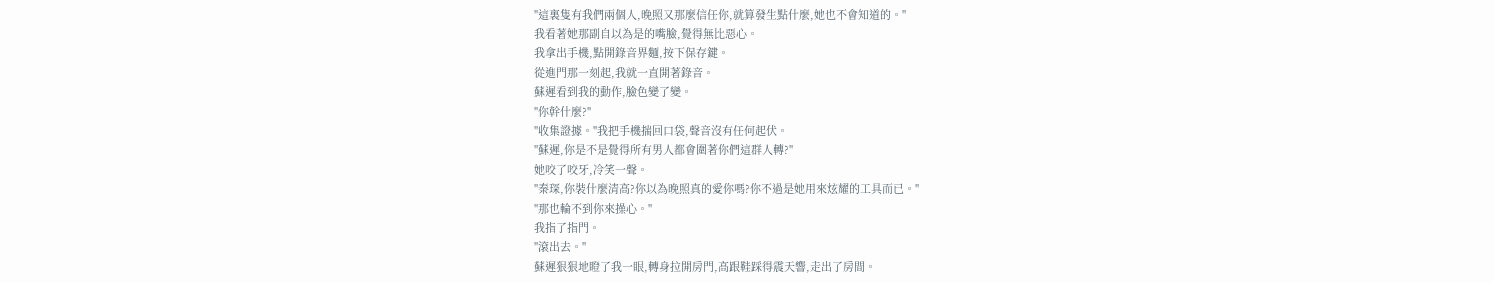"這裏隻有我們兩個人,晚照又那麼信任你,就算發生點什麼,她也不會知道的。"
我看著她那副自以為是的嘴臉,覺得無比惡心。
我拿出手機,點開錄音界麵,按下保存鍵。
從進門那一刻起,我就一直開著錄音。
蘇遲看到我的動作,臉色變了變。
"你幹什麼?"
"收集證據。"我把手機揣回口袋,聲音沒有任何起伏。
"蘇遲,你是不是覺得所有男人都會圍著你們這群人轉?"
她咬了咬牙,冷笑一聲。
"秦琛,你裝什麼清高?你以為晚照真的愛你嗎?你不過是她用來炫耀的工具而已。"
"那也輪不到你來操心。"
我指了指門。
"滾出去。"
蘇遲狠狠地瞪了我一眼,轉身拉開房門,高跟鞋踩得震天響,走出了房間。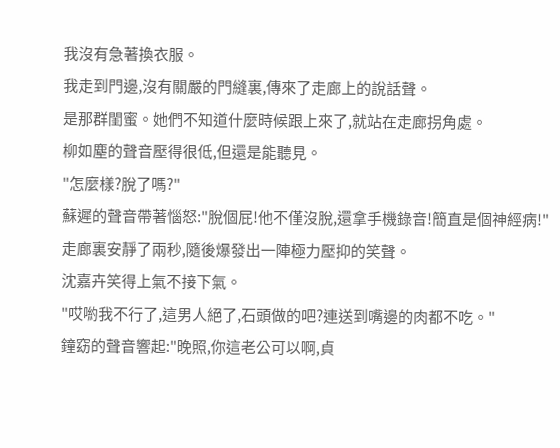我沒有急著換衣服。
我走到門邊,沒有關嚴的門縫裏,傳來了走廊上的說話聲。
是那群閨蜜。她們不知道什麼時候跟上來了,就站在走廊拐角處。
柳如塵的聲音壓得很低,但還是能聽見。
"怎麼樣?脫了嗎?"
蘇遲的聲音帶著惱怒:"脫個屁!他不僅沒脫,還拿手機錄音!簡直是個神經病!"
走廊裏安靜了兩秒,隨後爆發出一陣極力壓抑的笑聲。
沈嘉卉笑得上氣不接下氣。
"哎喲我不行了,這男人絕了,石頭做的吧?連送到嘴邊的肉都不吃。"
鐘窈的聲音響起:"晚照,你這老公可以啊,貞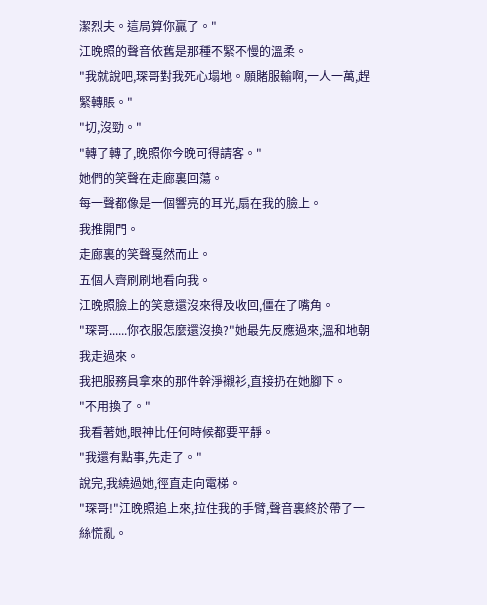潔烈夫。這局算你贏了。"
江晚照的聲音依舊是那種不緊不慢的溫柔。
"我就說吧,琛哥對我死心塌地。願賭服輸啊,一人一萬,趕緊轉賬。"
"切,沒勁。"
"轉了轉了,晚照你今晚可得請客。"
她們的笑聲在走廊裏回蕩。
每一聲都像是一個響亮的耳光,扇在我的臉上。
我推開門。
走廊裏的笑聲戛然而止。
五個人齊刷刷地看向我。
江晚照臉上的笑意還沒來得及收回,僵在了嘴角。
"琛哥......你衣服怎麼還沒換?"她最先反應過來,溫和地朝我走過來。
我把服務員拿來的那件幹淨襯衫,直接扔在她腳下。
"不用換了。"
我看著她,眼神比任何時候都要平靜。
"我還有點事,先走了。"
說完,我繞過她,徑直走向電梯。
"琛哥!"江晚照追上來,拉住我的手臂,聲音裏終於帶了一絲慌亂。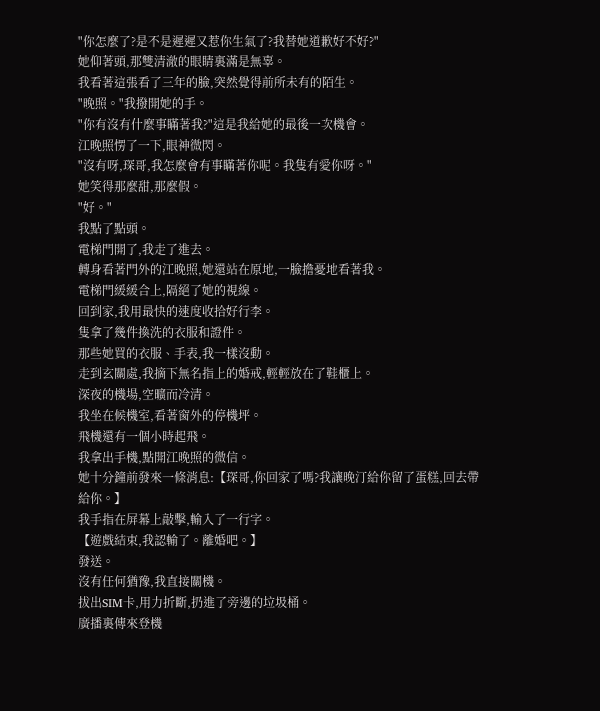"你怎麼了?是不是遲遲又惹你生氣了?我替她道歉好不好?"
她仰著頭,那雙清澈的眼睛裏滿是無辜。
我看著這張看了三年的臉,突然覺得前所未有的陌生。
"晚照。"我撥開她的手。
"你有沒有什麼事瞞著我?"這是我給她的最後一次機會。
江晚照愣了一下,眼神微閃。
"沒有呀,琛哥,我怎麼會有事瞞著你呢。我隻有愛你呀。"
她笑得那麼甜,那麼假。
"好。"
我點了點頭。
電梯門開了,我走了進去。
轉身看著門外的江晚照,她還站在原地,一臉擔憂地看著我。
電梯門緩緩合上,隔絕了她的視線。
回到家,我用最快的速度收拾好行李。
隻拿了幾件換洗的衣服和證件。
那些她買的衣服、手表,我一樣沒動。
走到玄關處,我摘下無名指上的婚戒,輕輕放在了鞋櫃上。
深夜的機場,空曠而冷清。
我坐在候機室,看著窗外的停機坪。
飛機還有一個小時起飛。
我拿出手機,點開江晚照的微信。
她十分鐘前發來一條消息:【琛哥,你回家了嗎?我讓晚汀給你留了蛋糕,回去帶給你。】
我手指在屏幕上敲擊,輸入了一行字。
【遊戲結束,我認輸了。離婚吧。】
發送。
沒有任何猶豫,我直接關機。
拔出SIM卡,用力折斷,扔進了旁邊的垃圾桶。
廣播裏傳來登機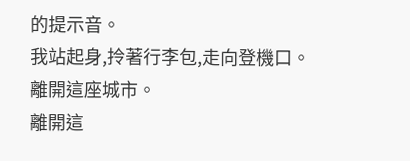的提示音。
我站起身,拎著行李包,走向登機口。
離開這座城市。
離開這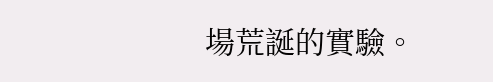場荒誕的實驗。